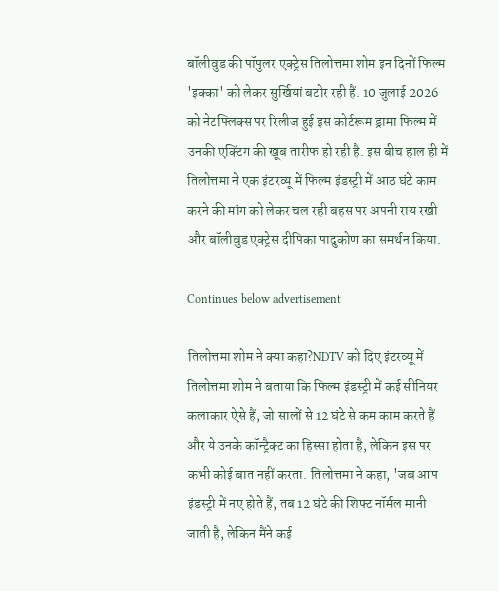बॉलीवुड की पॉपुलर एक्ट्रेस तिलोत्तमा शोम इन दिनों फिल्म 'इक्का' को लेकर सुर्खियां बटोर रही हैं. 10 जुलाई 2026 को नेटफ्लिक्स पर रिलीज हुई इस कोर्टरूम ड्रामा फिल्म में उनकी एक्टिंग की खूब तारीफ हो रही है. इस बीच हाल ही में तिलोत्तमा ने एक इंटरव्यू में फिल्म इंडस्ट्री में आठ घंटे काम करने की मांग को लेकर चल रही बहस पर अपनी राय रखी और बॉलीवुड एक्ट्रेस दीपिका पादुकोण का समर्थन किया.

Continues below advertisement

तिलोत्तमा शोम ने क्या कहा?NDTV को दिए इंटरव्यू में तिलोत्तमा शोम ने बताया कि फिल्म इंडस्ट्री में कई सीनियर कलाकार ऐसे हैं, जो सालों से 12 घंटे से कम काम करते हैं और ये उनके कॉन्ट्रैक्ट का हिस्सा होता है, लेकिन इस पर कभी कोई बात नहीं करता. तिलोत्तमा ने कहा, 'जब आप इंडस्ट्री में नए होते हैं, तब 12 घंटे की शिफ्ट नॉर्मल मानी जाती है, लेकिन मैंने कई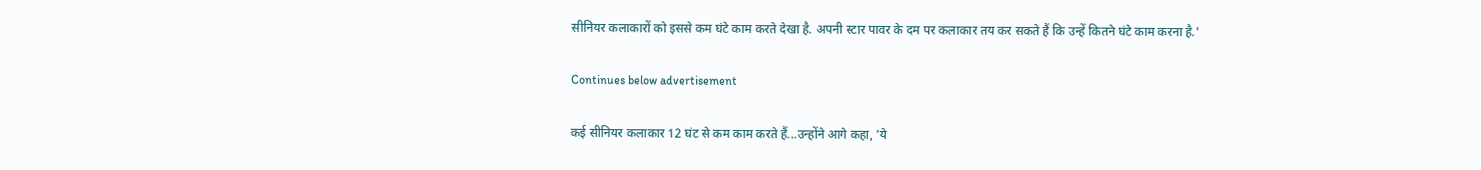सीनियर कलाकारों को इससे कम घंटे काम करते देखा है. अपनी स्टार पावर के दम पर कलाकार तय कर सकते हैं कि उन्हें कितने घंटे काम करना है.'

Continues below advertisement

कई सीनियर कलाकार 12 घंट से कम काम करते हैं...उन्होंने आगे कहा, 'ये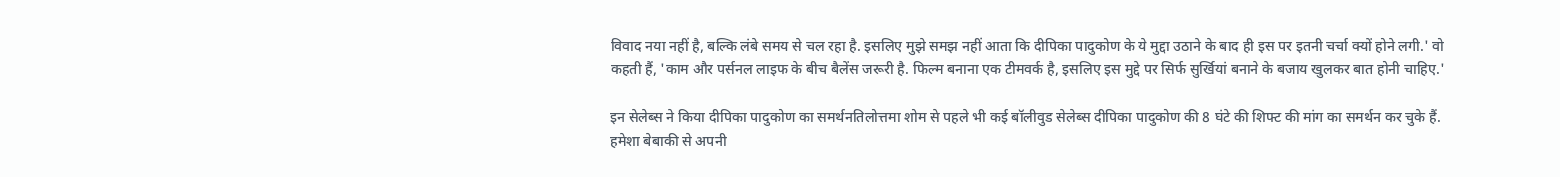विवाद नया नहीं है, बल्कि लंबे समय से चल रहा है. इसलिए मुझे समझ नहीं आता कि दीपिका पादुकोण के ये मुद्दा उठाने के बाद ही इस पर इतनी चर्चा क्यों होने लगी.' वो कहती हैं, 'काम और पर्सनल लाइफ के बीच बैलेंस जरूरी है. फिल्म बनाना एक टीमवर्क है, इसलिए इस मुद्दे पर सिर्फ सुर्खियां बनाने के बजाय खुलकर बात होनी चाहिए.'

इन सेलेब्स ने किया दीपिका पादुकोण का समर्थनतिलोत्तमा शोम से पहले भी कई बॉलीवुड सेलेब्स दीपिका पादुकोण की 8 घंटे की शिफ्ट की मांग का समर्थन कर चुके हैं. हमेशा बेबाकी से अपनी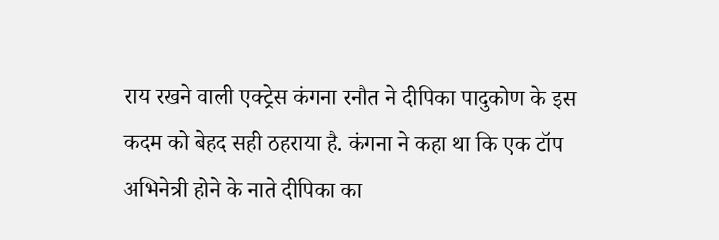राय रखने वाली एक्ट्रेस कंगना रनौत ने दीपिका पादुकोण के इस कदम को बेहद सही ठहराया है. कंगना ने कहा था कि एक टॉप अभिनेत्री होने के नाते दीपिका का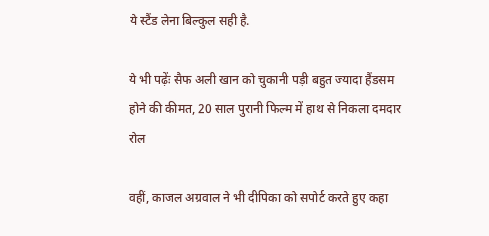ये स्टैंड लेना बिल्कुल सही है.

ये भी पढ़ेंः सैफ अली खान को चुकानी पड़ी बहुत ज्यादा हैंडसम होने की कीमत, 20 साल पुरानी फिल्म में हाथ से निकला दमदार रोल

वहीं, काजल अग्रवाल ने भी दीपिका को सपोर्ट करते हुए कहा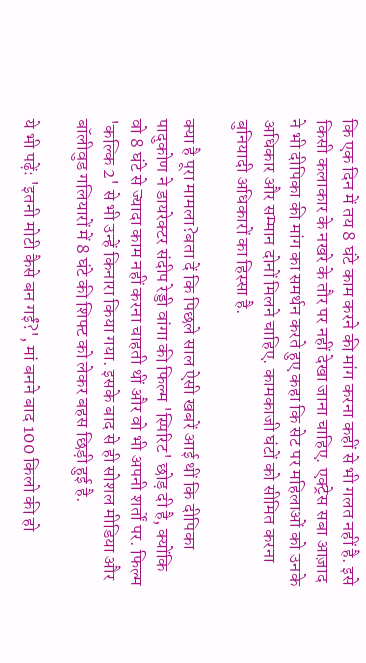कि एक दिन में तय 8 घंटे काम करने की मांग करना कहीं से भी गलत नहीं है. इसे किसी कलाकार के नखरे के तौर पर नहीं देखा जाना चाहिए. एक्ट्रेस सबा आज़ाद ने भी दीपिका की मांग का समर्थन करते हुए कहा कि सेट पर महिलाओं को उनके अधिकार और सम्मान दोनों मिलने चाहिए. कामकाजी घंटों को सीमित करना बुनियादी अधिकारों का हिस्सा है.

क्या है पूरा मामला?बता दें कि पिछले साल ऐसी खबरें आई थीं कि दीपिका पादुकोण ने डायरेक्टर संदीप रेड्डी वांगा की फिल्म 'स्पिरिट' छोड़ दी है, क्योंकि वो 8 घंटे से ज्यादा काम नहीं करना चाहती थीं और वो भी अपनी शर्तों पर. फिल्म 'कल्कि 2' से भी उन्हें किनारा किया गया. इसके बाद से ही सोशल मीडिया और बॉलीवुड गलियारों में 8 घंटे की शिफ्ट को लेकर बहस छिड़ी हुई है.

ये भी पढ़ेंः 'इतनी मोटी कैसे बन गईं?', मां बनने बाद 100 किलो की हो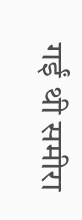गईं थी समीरा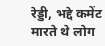रेड्डी, भद्दे कमेंट मारते थे लोग